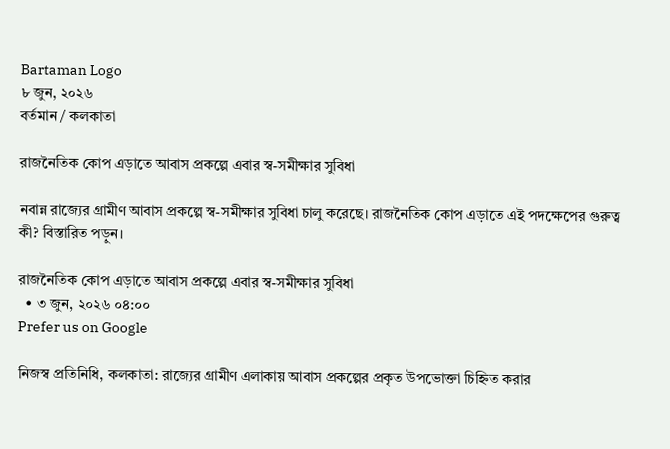Bartaman Logo
৮ জুন, ২০২৬
বর্তমান / কলকাতা

রাজনৈতিক কোপ এড়াতে আবাস প্রকল্পে এবার স্ব-সমীক্ষার সুবিধা

নবান্ন রাজ্যের গ্রামীণ আবাস প্রকল্পে স্ব-সমীক্ষার সুবিধা চালু করেছে। রাজনৈতিক কোপ এড়াতে এই পদক্ষেপের গুরুত্ব কী? বিস্তারিত পড়ুন।

রাজনৈতিক কোপ এড়াতে আবাস প্রকল্পে এবার স্ব-সমীক্ষার সুবিধা
  • ৩ জুন, ২০২৬ ০৪:০০
Prefer us on Google

নিজস্ব প্রতিনিধি, কলকাতা: রাজ্যের গ্রামীণ এলাকায় আবাস প্রকল্পের প্রকৃত উপভোক্তা চিহ্নিত করার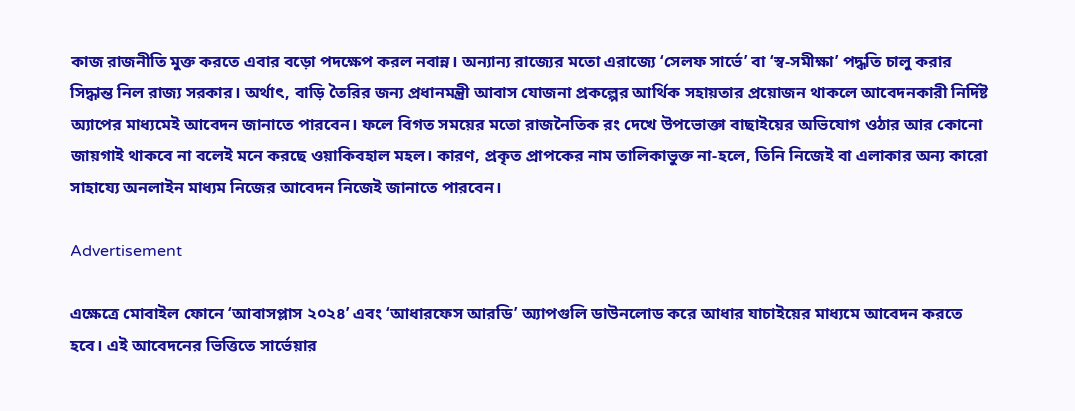কাজ রাজনীতি মুক্ত করতে এবার বড়ো পদক্ষেপ করল নবান্ন। অন্যান্য রাজ্যের মতো এরাজ্যে ‘সেলফ সার্ভে’ বা ‘স্ব-সমীক্ষা’ পদ্ধতি চালু করার সিদ্ধান্ত নিল রাজ্য সরকার। অর্থাৎ, বাড়ি তৈরির জন্য প্রধানমন্ত্রী আবাস যোজনা প্রকল্পের আর্থিক সহায়তার প্রয়োজন থাকলে আবেদনকারী নির্দিষ্ট অ্যাপের মাধ্যমেই আবেদন জানাতে পারবেন। ফলে বিগত সময়ের মতো রাজনৈতিক রং দেখে উপভোক্তা বাছাইয়ের অভিযোগ ওঠার আর কোনো জায়গাই থাকবে না বলেই মনে করছে ওয়াকিবহাল মহল। কারণ, প্রকৃত প্রাপকের নাম তালিকাভুক্ত না-হলে, তিনি নিজেই বা এলাকার অন্য কারো সাহায্যে অনলাইন মাধ্যম নিজের আবেদন নিজেই জানাতে পারবেন।

Advertisement

এক্ষেত্রে মোবাইল ফোনে ‘আবাসপ্লাস ২০২৪’ এবং ‘আধারফেস আরডি’ অ্যাপগুলি ডাউনলোড করে আধার যাচাইয়ের মাধ্যমে আবেদন করতে হবে। এই আবেদনের ভিত্তিতে সার্ভেয়ার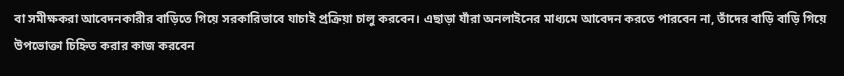বা সমীক্ষকরা আবেদনকারীর বাড়িতে গিয়ে সরকারিভাবে যাচাই প্রক্রিয়া চালু করবেন। এছাড়া যাঁরা অনলাইনের মাধ্যমে আবেদন করতে পারবেন না, তাঁদের বাড়ি বাড়ি গিয়ে উপভোক্তা চিহ্নিত করার কাজ করবেন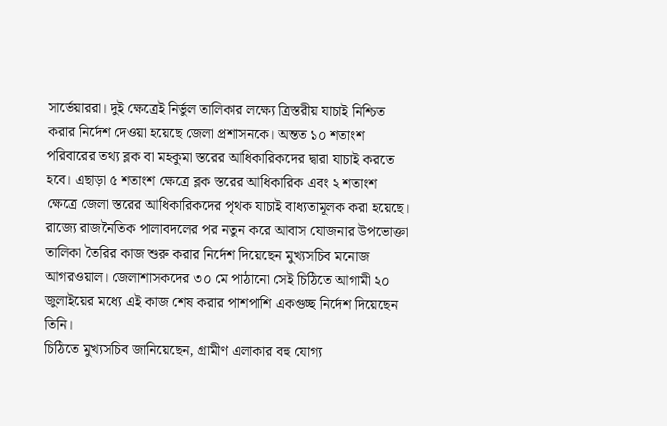সার্ভেয়াররা। দুই ক্ষেত্রেই নির্ভুল তালিকার লক্ষ্যে ত্রিস্তরীয় যাচাই নিশ্চিত করার নির্দেশ দেওয়া হয়েছে জেলা প্রশাসনকে। অন্তত ১০ শতাংশ পরিবারের তথ্য ব্লক বা মহকুমা স্তরের আধিকারিকদের দ্বারা যাচাই করতে হবে। এছাড়া ৫ শতাংশ ক্ষেত্রে ব্লক স্তরের আধিকারিক এবং ২ শতাংশ ক্ষেত্রে জেলা স্তরের আধিকারিকদের পৃথক যাচাই বাধ্যতামূলক করা হয়েছে।
রাজ্যে রাজনৈতিক পালাবদলের পর নতুন করে আবাস যোজনার উপভোক্তা তালিকা তৈরির কাজ শুরু করার নির্দেশ দিয়েছেন মুখ্যসচিব মনোজ আগরওয়াল। জেলাশাসকদের ৩০ মে পাঠানো সেই চিঠিতে আগামী ২০ জুলাইয়ের মধ্যে এই কাজ শেষ করার পাশপাশি একগুচ্ছ নির্দেশ দিয়েছেন তিনি।
চিঠিতে মুখ্যসচিব জানিয়েছেন, গ্রামীণ এলাকার বহু যোগ্য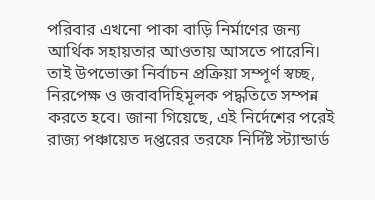পরিবার এখনো পাকা বাড়ি নির্মাণের জন্য আর্থিক সহায়তার আওতায় আসতে পারেনি। তাই উপভোক্তা নির্বাচন প্রক্রিয়া সম্পূর্ণ স্বচ্ছ, নিরপেক্ষ ও জবাবদিহিমূলক পদ্ধতিতে সম্পন্ন করতে হবে। জানা গিয়েছে, এই নির্দেশের পরেই রাজ্য পঞ্চায়েত দপ্তরের তরফে নির্দিষ্ট স্ট্যান্ডার্ড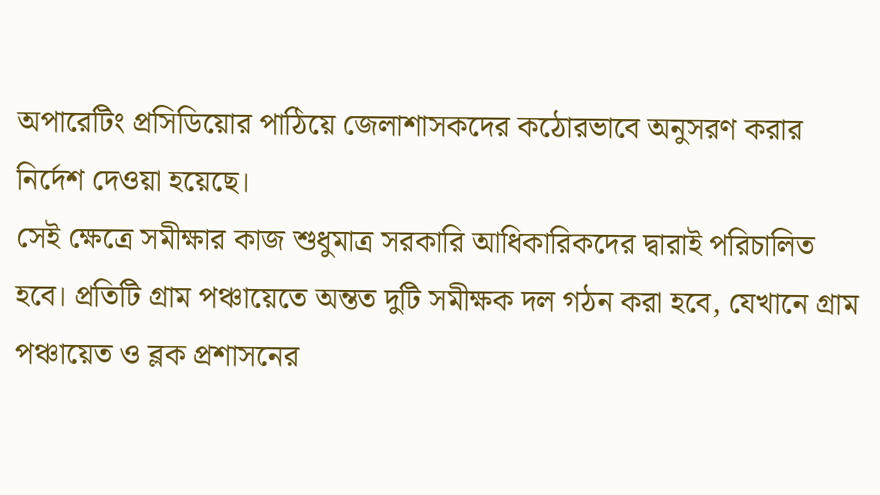অপারেটিং প্রসিডিয়োর পাঠিয়ে জেলাশাসকদের কঠোরভাবে অনুসরণ করার নির্দেশ দেওয়া হয়েছে।
সেই ক্ষেত্রে সমীক্ষার কাজ শুধুমাত্র সরকারি আধিকারিকদের দ্বারাই পরিচালিত হবে। প্রতিটি গ্রাম পঞ্চায়েতে অন্তত দুটি সমীক্ষক দল গঠন করা হবে, যেখানে গ্রাম পঞ্চায়েত ও ব্লক প্রশাসনের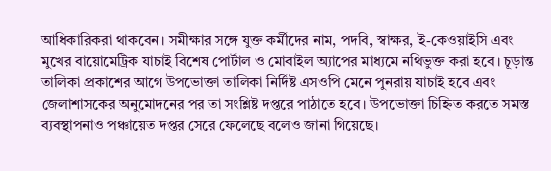আধিকারিকরা থাকবেন। সমীক্ষার সঙ্গে যুক্ত কর্মীদের নাম, পদবি, স্বাক্ষর, ই-কেওয়াইসি এবং মুখের বায়োমেট্রিক যাচাই বিশেষ পোর্টাল ও মোবাইল অ্যাপের মাধ্যমে নথিভুক্ত করা হবে। চূড়ান্ত তালিকা প্রকাশের আগে উপভোক্তা তালিকা নির্দিষ্ট এসওপি মেনে পুনরায় যাচাই হবে এবং জেলাশাসকের অনুমোদনের পর তা সংশ্লিষ্ট দপ্তরে পাঠাতে হবে। উপভোক্তা চিহ্নিত করতে সমস্ত ব্যবস্থাপনাও পঞ্চায়েত দপ্তর সেরে ফেলেছে বলেও জানা গিয়েছে।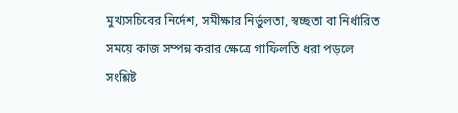মুখ্যসচিবের নির্দেশ, সমীক্ষার নির্ভুলতা, স্বচ্ছতা বা নির্ধারিত সময়ে কাজ সম্পন্ন করার ক্ষেত্রে গাফিলতি ধরা পড়লে সংশ্লিষ্ট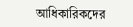আধিকারিকদের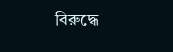বিরুদ্ধে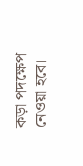কড়া পদক্ষেপ নেওয়া হবে।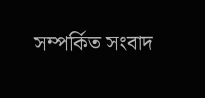সম্পর্কিত সংবাদ